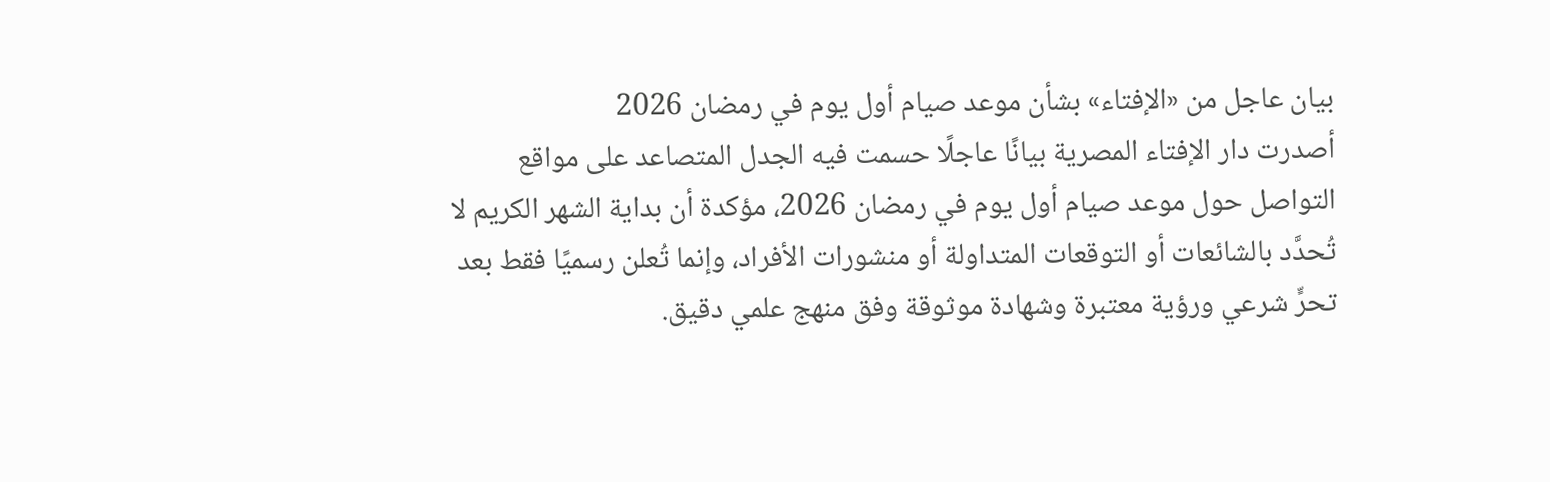بيان عاجل من «الإفتاء» بشأن موعد صيام أول يوم في رمضان 2026
أصدرت دار الإفتاء المصرية بيانًا عاجلًا حسمت فيه الجدل المتصاعد على مواقع التواصل حول موعد صيام أول يوم في رمضان 2026، مؤكدة أن بداية الشهر الكريم لا تُحدَّد بالشائعات أو التوقعات المتداولة أو منشورات الأفراد، وإنما تُعلن رسميًا فقط بعد تحرٍّ شرعي ورؤية معتبرة وشهادة موثوقة وفق منهج علمي دقيق.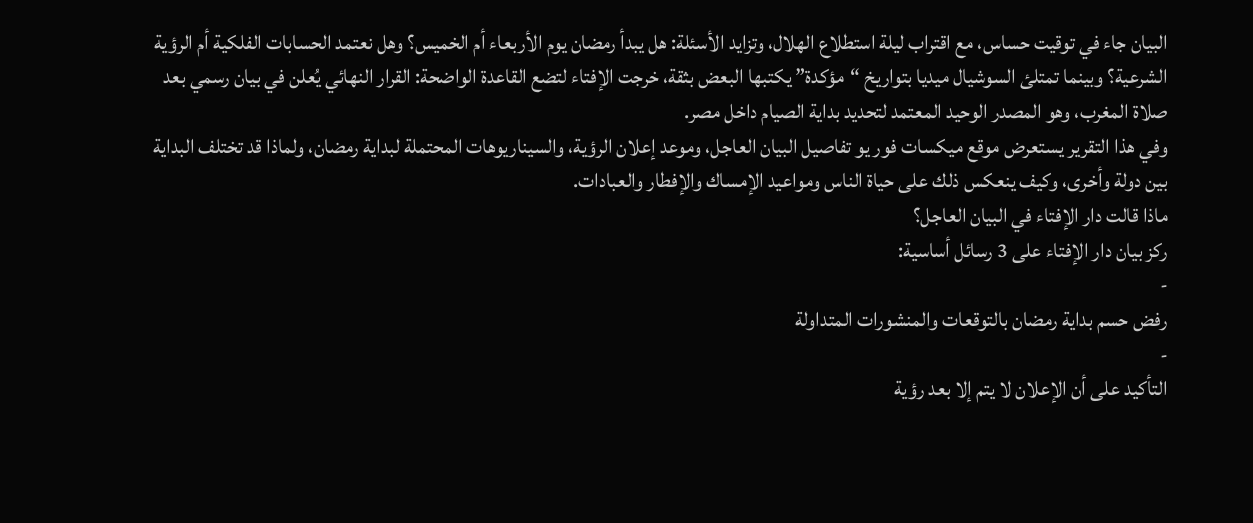البيان جاء في توقيت حساس، مع اقتراب ليلة استطلاع الهلال، وتزايد الأسئلة: هل يبدأ رمضان يوم الأربعاء أم الخميس؟ وهل نعتمد الحسابات الفلكية أم الرؤية الشرعية؟ وبينما تمتلئ السوشيال ميديا بتواريخ “مؤكدة” يكتبها البعض بثقة، خرجت الإفتاء لتضع القاعدة الواضحة: القرار النهائي يُعلن في بيان رسمي بعد صلاة المغرب، وهو المصدر الوحيد المعتمد لتحديد بداية الصيام داخل مصر.
وفي هذا التقرير يستعرض موقع ميكسات فور يو تفاصيل البيان العاجل، وموعد إعلان الرؤية، والسيناريوهات المحتملة لبداية رمضان، ولماذا قد تختلف البداية بين دولة وأخرى، وكيف ينعكس ذلك على حياة الناس ومواعيد الإمساك والإفطار والعبادات.
ماذا قالت دار الإفتاء في البيان العاجل؟
ركز بيان دار الإفتاء على 3 رسائل أساسية:
-
رفض حسم بداية رمضان بالتوقعات والمنشورات المتداولة
-
التأكيد على أن الإعلان لا يتم إلا بعد رؤية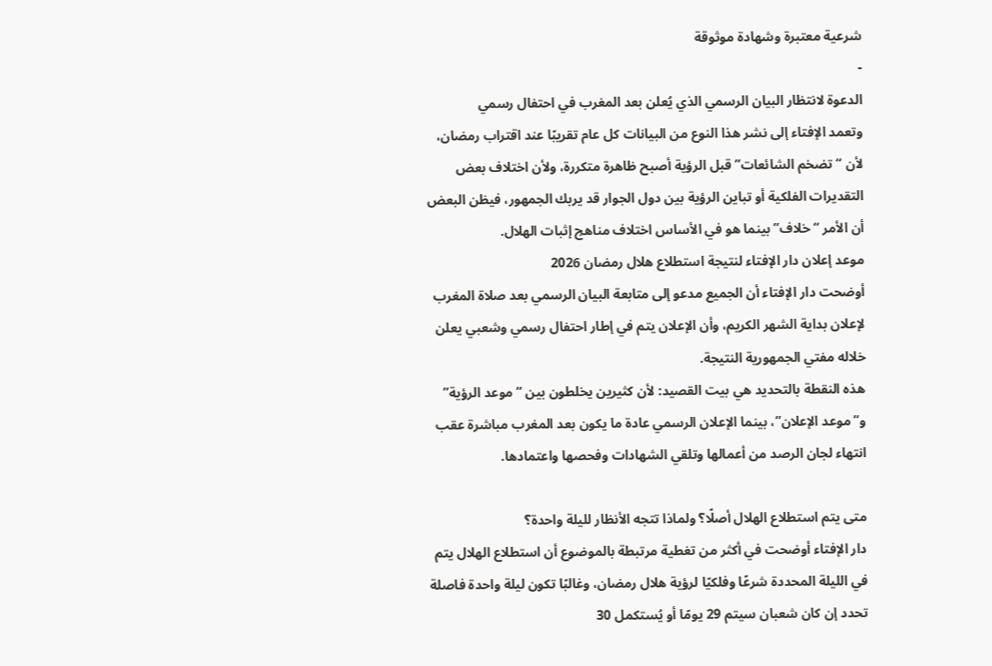شرعية معتبرة وشهادة موثوقة
-
الدعوة لانتظار البيان الرسمي الذي يُعلن بعد المغرب في احتفال رسمي
وتعمد الإفتاء إلى نشر هذا النوع من البيانات كل عام تقريبًا عند اقتراب رمضان، لأن “تضخم الشائعات” قبل الرؤية أصبح ظاهرة متكررة، ولأن اختلاف بعض التقديرات الفلكية أو تباين الرؤية بين دول الجوار قد يربك الجمهور، فيظن البعض أن الأمر “خلاف” بينما هو في الأساس اختلاف مناهج إثبات الهلال.
موعد إعلان دار الإفتاء لنتيجة استطلاع هلال رمضان 2026
أوضحت دار الإفتاء أن الجميع مدعو إلى متابعة البيان الرسمي بعد صلاة المغرب لإعلان بداية الشهر الكريم، وأن الإعلان يتم في إطار احتفال رسمي وشعبي يعلن خلاله مفتي الجمهورية النتيجة.
هذه النقطة بالتحديد هي بيت القصيد: لأن كثيرين يخلطون بين “موعد الرؤية” و”موعد الإعلان”، بينما الإعلان الرسمي عادة ما يكون بعد المغرب مباشرة عقب انتهاء لجان الرصد من أعمالها وتلقي الشهادات وفحصها واعتمادها.

متى يتم استطلاع الهلال أصلًا؟ ولماذا تتجه الأنظار لليلة واحدة؟
دار الإفتاء أوضحت في أكثر من تغطية مرتبطة بالموضوع أن استطلاع الهلال يتم في الليلة المحددة شرعًا وفلكيًا لرؤية هلال رمضان، وغالبًا تكون ليلة واحدة فاصلة تحدد إن كان شعبان سيتم 29 يومًا أو يُستكمل 30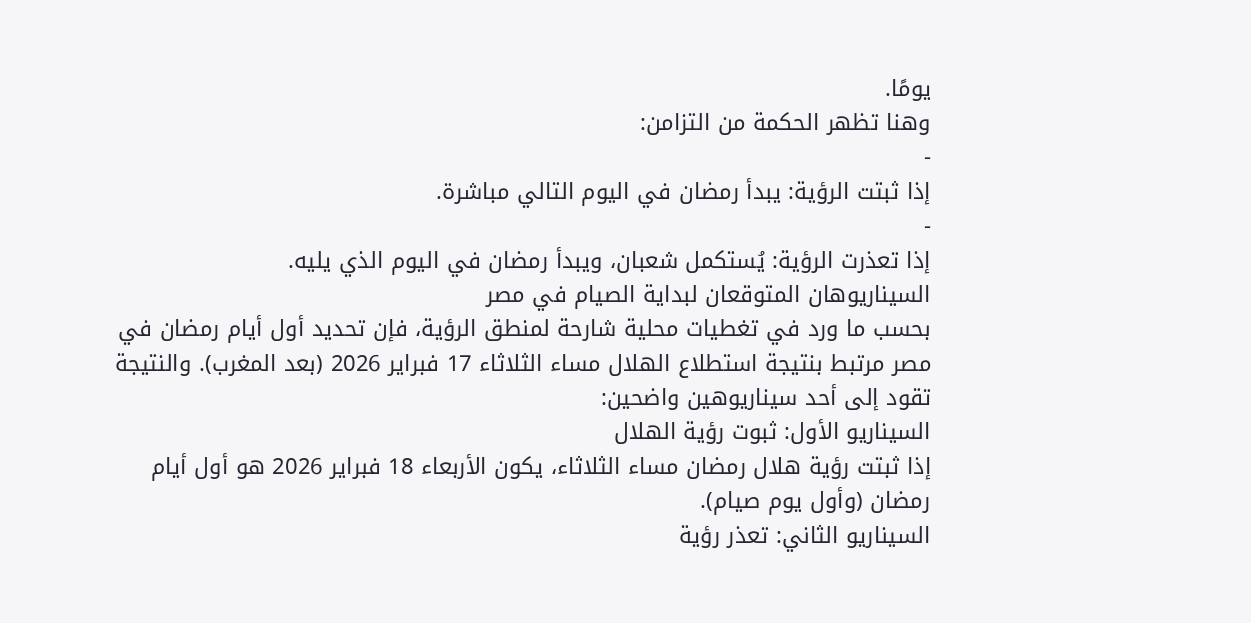يومًا.
وهنا تظهر الحكمة من التزامن:
-
إذا ثبتت الرؤية: يبدأ رمضان في اليوم التالي مباشرة.
-
إذا تعذرت الرؤية: يُستكمل شعبان، ويبدأ رمضان في اليوم الذي يليه.
السيناريوهان المتوقعان لبداية الصيام في مصر
بحسب ما ورد في تغطيات محلية شارحة لمنطق الرؤية، فإن تحديد أول أيام رمضان في مصر مرتبط بنتيجة استطلاع الهلال مساء الثلاثاء 17 فبراير 2026 (بعد المغرب). والنتيجة تقود إلى أحد سيناريوهين واضحين:
السيناريو الأول: ثبوت رؤية الهلال
إذا ثبتت رؤية هلال رمضان مساء الثلاثاء، يكون الأربعاء 18 فبراير 2026 هو أول أيام رمضان (وأول يوم صيام).
السيناريو الثاني: تعذر رؤية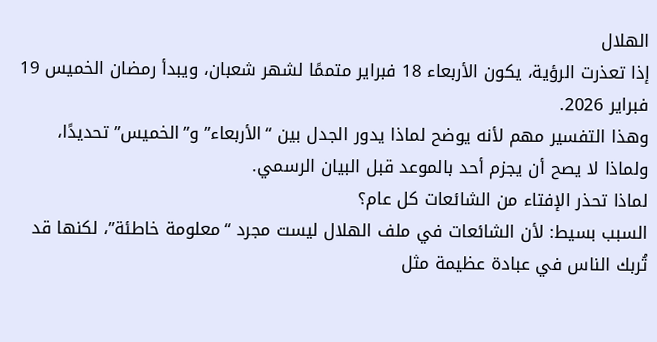الهلال
إذا تعذرت الرؤية، يكون الأربعاء 18 فبراير متممًا لشهر شعبان، ويبدأ رمضان الخميس 19 فبراير 2026.
وهذا التفسير مهم لأنه يوضح لماذا يدور الجدل بين “الأربعاء” و”الخميس” تحديدًا، ولماذا لا يصح أن يجزم أحد بالموعد قبل البيان الرسمي.
لماذا تحذر الإفتاء من الشائعات كل عام؟
السبب بسيط: لأن الشائعات في ملف الهلال ليست مجرد “معلومة خاطئة”، لكنها قد تُربك الناس في عبادة عظيمة مثل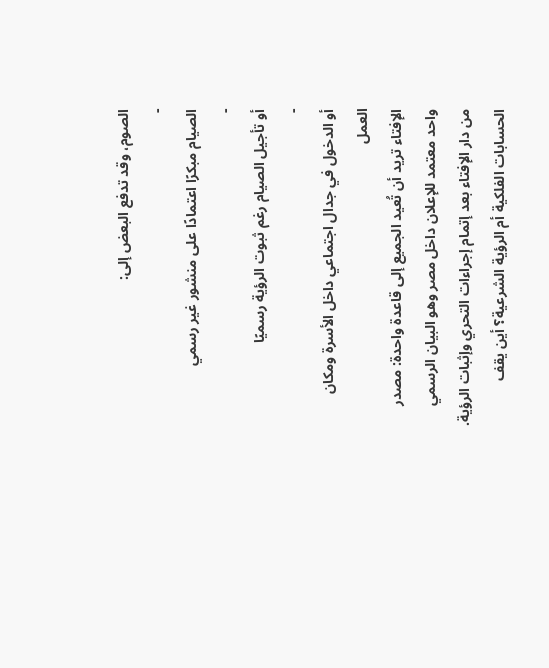الصوم، وقد تدفع البعض إلى:
-
الصيام مبكرًا اعتمادًا على منشور غير رسمي
-
أو تأجيل الصيام رغم ثبوت الرؤية رسميًا
-
أو الدخول في جدال اجتماعي داخل الأسرة ومكان العمل
الإفتاء تريد أن تُعيد الجميع إلى قاعدة واحدة: مصدر واحد معتمد للإعلان داخل مصر وهو البيان الرسمي من دار الإفتاء بعد إتمام إجراءات التحري وإثبات الرؤية.
الحسابات الفلكية أم الرؤية الشرعية؟ أين يقف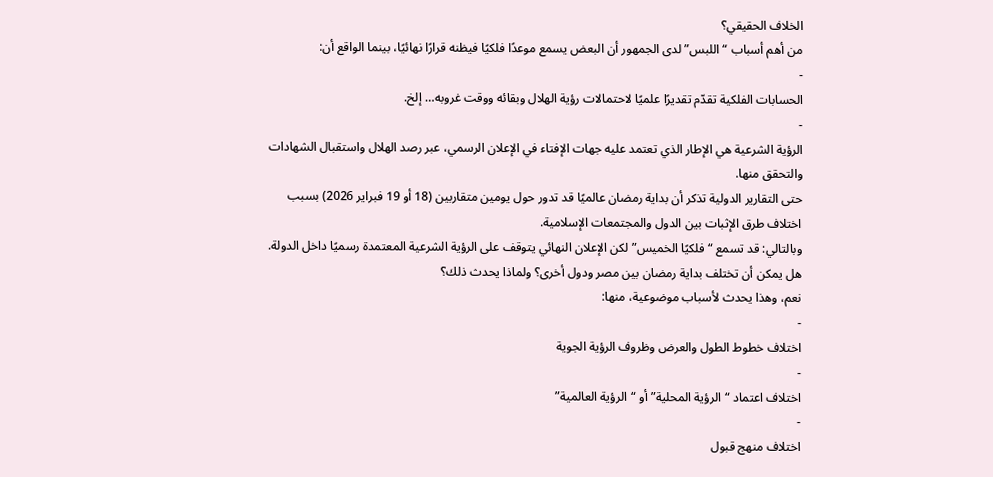الخلاف الحقيقي؟
من أهم أسباب “اللبس” لدى الجمهور أن البعض يسمع موعدًا فلكيًا فيظنه قرارًا نهائيًا، بينما الواقع أن:
-
الحسابات الفلكية تقدّم تقديرًا علميًا لاحتمالات رؤية الهلال وبقائه ووقت غروبه… إلخ.
-
الرؤية الشرعية هي الإطار الذي تعتمد عليه جهات الإفتاء في الإعلان الرسمي، عبر رصد الهلال واستقبال الشهادات والتحقق منها.
حتى التقارير الدولية تذكر أن بداية رمضان عالميًا قد تدور حول يومين متقاربين (18 أو 19 فبراير 2026) بسبب اختلاف طرق الإثبات بين الدول والمجتمعات الإسلامية.
وبالتالي: قد تسمع “فلكيًا الخميس” لكن الإعلان النهائي يتوقف على الرؤية الشرعية المعتمدة رسميًا داخل الدولة.
هل يمكن أن تختلف بداية رمضان بين مصر ودول أخرى؟ ولماذا يحدث ذلك؟
نعم، وهذا يحدث لأسباب موضوعية، منها:
-
اختلاف خطوط الطول والعرض وظروف الرؤية الجوية
-
اختلاف اعتماد “الرؤية المحلية” أو “الرؤية العالمية”
-
اختلاف منهج قبول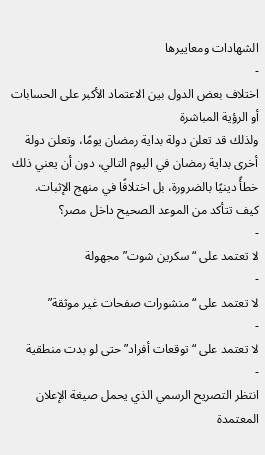الشهادات ومعاييرها
-
اختلاف بعض الدول بين الاعتماد الأكبر على الحسابات أو الرؤية المباشرة
ولذلك قد تعلن دولة بداية رمضان يومًا، وتعلن دولة أخرى بداية رمضان في اليوم التالي، دون أن يعني ذلك خطأً دينيًا بالضرورة، بل اختلافًا في منهج الإثبات.
كيف تتأكد من الموعد الصحيح داخل مصر؟
-
لا تعتمد على “سكرين شوت” مجهولة
-
لا تعتمد على “منشورات صفحات غير موثقة”
-
لا تعتمد على “توقعات أفراد” حتى لو بدت منطقية
-
انتظر التصريح الرسمي الذي يحمل صيغة الإعلان المعتمدة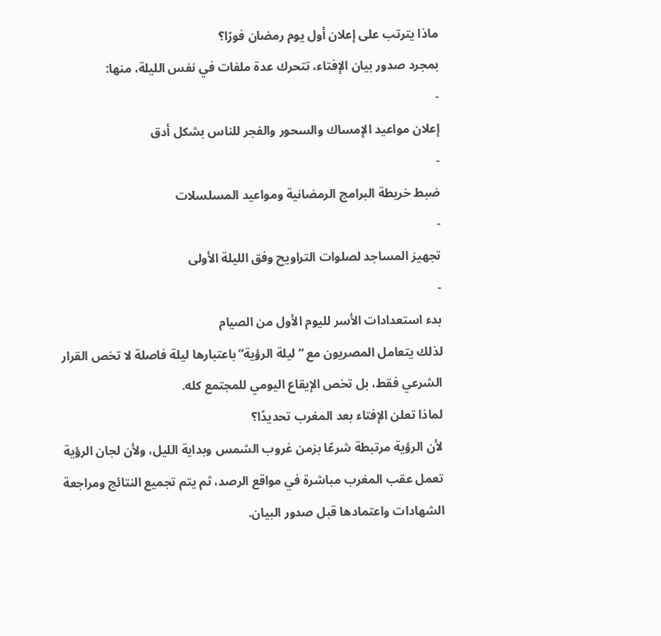ماذا يترتب على إعلان أول يوم رمضان فورًا؟
بمجرد صدور بيان الإفتاء، تتحرك عدة ملفات في نفس الليلة، منها:
-
إعلان مواعيد الإمساك والسحور والفجر للناس بشكل أدق
-
ضبط خريطة البرامج الرمضانية ومواعيد المسلسلات
-
تجهيز المساجد لصلوات التراويح وفق الليلة الأولى
-
بدء استعدادات الأسر لليوم الأول من الصيام
لذلك يتعامل المصريون مع “ليلة الرؤية” باعتبارها ليلة فاصلة لا تخص القرار الشرعي فقط، بل تخص الإيقاع اليومي للمجتمع كله.
لماذا تعلن الإفتاء بعد المغرب تحديدًا؟
لأن الرؤية مرتبطة شرعًا بزمن غروب الشمس وبداية الليل، ولأن لجان الرؤية تعمل عقب المغرب مباشرة في مواقع الرصد، ثم يتم تجميع النتائج ومراجعة الشهادات واعتمادها قبل صدور البيان.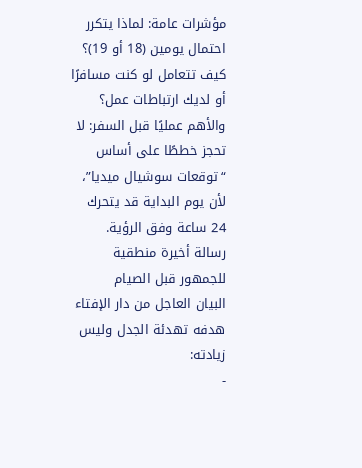مؤشرات عامة: لماذا يتكرر احتمال يومين (18 أو 19)؟
كيف تتعامل لو كنت مسافرًا أو لديك ارتباطات عمل؟
والأهم عمليًا قبل السفر: لا تحجز خططًا على أساس “توقعات سوشيال ميديا”، لأن يوم البداية قد يتحرك 24 ساعة وفق الرؤية.
رسالة أخيرة منطقية للجمهور قبل الصيام
البيان العاجل من دار الإفتاء هدفه تهدئة الجدل وليس زيادته:
-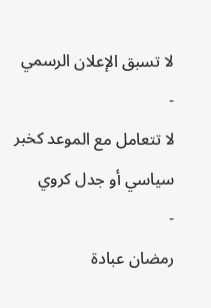لا تسبق الإعلان الرسمي
-
لا تتعامل مع الموعد كخبر سياسي أو جدل كروي
-
رمضان عبادة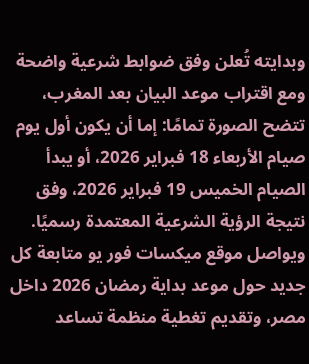وبدايته تُعلن وفق ضوابط شرعية واضحة
ومع اقتراب موعد البيان بعد المغرب، تتضح الصورة تمامًا: إما أن يكون أول يوم صيام الأربعاء 18 فبراير 2026، أو يبدأ الصيام الخميس 19 فبراير 2026، وفق نتيجة الرؤية الشرعية المعتمدة رسميًا.
ويواصل موقع ميكسات فور يو متابعة كل جديد حول موعد بداية رمضان 2026 داخل مصر، وتقديم تغطية منظمة تساعد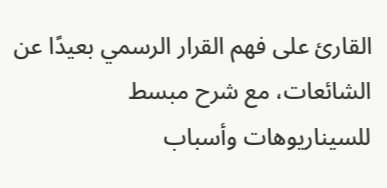القارئ على فهم القرار الرسمي بعيدًا عن الشائعات، مع شرح مبسط للسيناريوهات وأسباب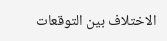الاختلاف بين التوقعات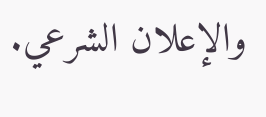والإعلان الشرعي.